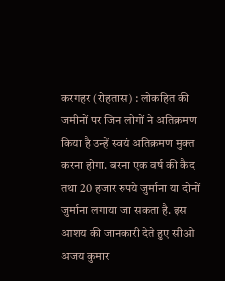करगहर (रोहतास) : लोकहित की जमीनों पर जिन लोगों ने अतिक्रमण किया है उन्हें स्वयं अतिक्रमण मुक्त करना होगा. बरना एक वर्ष की कैद तथा 20 हजार रुपये जुर्माना या दोनों जुर्माना लगाया जा सकता है. इस आशय की जानकारी देते हुए सीओ अजय कुमार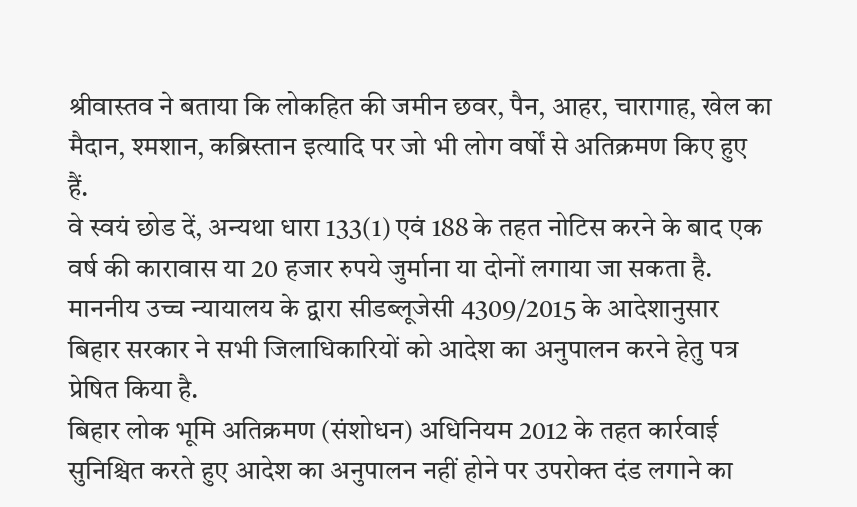श्रीवास्तव ने बताया कि लोकहित की जमीन छवर, पैन, आहर, चारागाह, खेल का मैदान, श्मशान, कब्रिस्तान इत्यादि पर जो भी लोग वर्षों से अतिक्रमण किए हुए हैं.
वे स्वयं छोड दें, अन्यथा धारा 133(1) एवं 188 के तहत नोटिस करने के बाद एक वर्ष की कारावास या 20 हजार रुपये जुर्माना या दोनों लगाया जा सकता है. माननीय उच्च न्यायालय के द्वारा सीडब्लूजेसी 4309/2015 के आदेशानुसार बिहार सरकार ने सभी जिलाधिकारियों को आदेश का अनुपालन करने हेतु पत्र प्रेषित किया है.
बिहार लोक भूमि अतिक्रमण (संशोधन) अधिनियम 2012 के तहत कार्रवाई सुनिश्चित करते हुए आदेश का अनुपालन नहीं होने पर उपरोक्त दंड लगाने का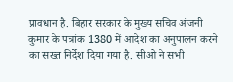प्रावधान है. बिहार सरकार के मुख्य सचिव अंजनी कुमार के पत्रांक 1380 में आदेश का अनुपालन करने का सख्त निर्देश दिया गया है. सीओ ने सभी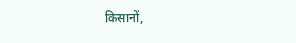किसानों,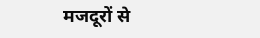मजदूरों से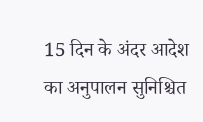15 दिन के अंदर आदेश का अनुपालन सुनिश्चित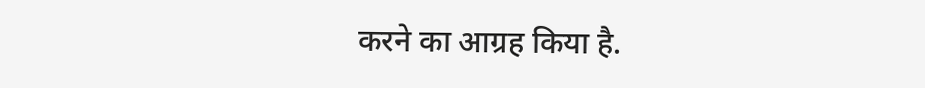करने का आग्रह किया है.